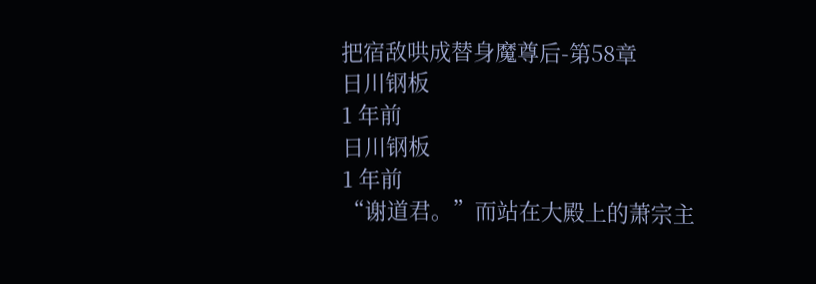把宿敌哄成替身魔尊后-第58章
日川钢板
1 年前
日川钢板
1 年前
“谢道君。”而站在大殿上的萧宗主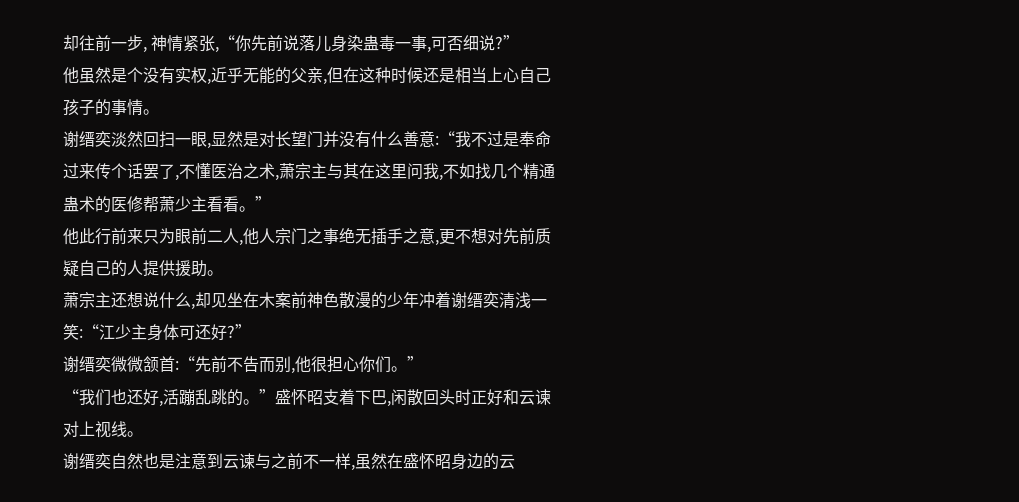却往前一步, 神情紧张,“你先前说落儿身染蛊毒一事,可否细说?”
他虽然是个没有实权,近乎无能的父亲,但在这种时候还是相当上心自己孩子的事情。
谢缙奕淡然回扫一眼,显然是对长望门并没有什么善意:“我不过是奉命过来传个话罢了,不懂医治之术,萧宗主与其在这里问我,不如找几个精通蛊术的医修帮萧少主看看。”
他此行前来只为眼前二人,他人宗门之事绝无插手之意,更不想对先前质疑自己的人提供援助。
萧宗主还想说什么,却见坐在木案前神色散漫的少年冲着谢缙奕清浅一笑:“江少主身体可还好?”
谢缙奕微微颔首:“先前不告而别,他很担心你们。”
“我们也还好,活蹦乱跳的。”盛怀昭支着下巴,闲散回头时正好和云谏对上视线。
谢缙奕自然也是注意到云谏与之前不一样,虽然在盛怀昭身边的云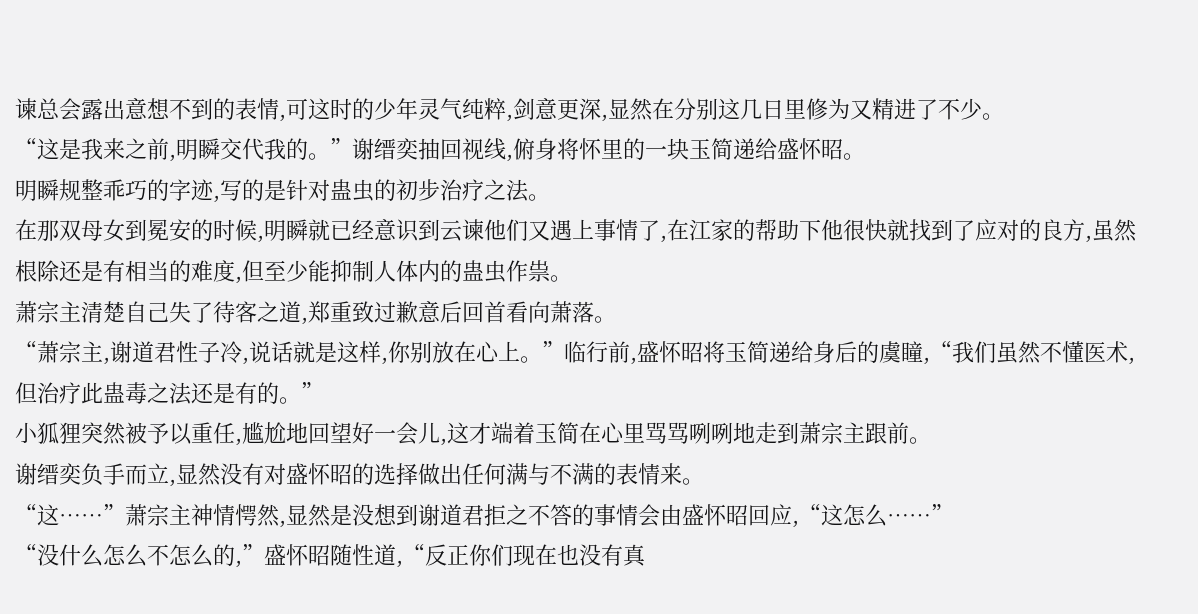谏总会露出意想不到的表情,可这时的少年灵气纯粹,剑意更深,显然在分别这几日里修为又精进了不少。
“这是我来之前,明瞬交代我的。”谢缙奕抽回视线,俯身将怀里的一块玉简递给盛怀昭。
明瞬规整乖巧的字迹,写的是针对蛊虫的初步治疗之法。
在那双母女到冕安的时候,明瞬就已经意识到云谏他们又遇上事情了,在江家的帮助下他很快就找到了应对的良方,虽然根除还是有相当的难度,但至少能抑制人体内的蛊虫作祟。
萧宗主清楚自己失了待客之道,郑重致过歉意后回首看向萧落。
“萧宗主,谢道君性子冷,说话就是这样,你别放在心上。”临行前,盛怀昭将玉简递给身后的虞瞳,“我们虽然不懂医术,但治疗此蛊毒之法还是有的。”
小狐狸突然被予以重任,尴尬地回望好一会儿,这才端着玉简在心里骂骂咧咧地走到萧宗主跟前。
谢缙奕负手而立,显然没有对盛怀昭的选择做出任何满与不满的表情来。
“这……”萧宗主神情愕然,显然是没想到谢道君拒之不答的事情会由盛怀昭回应,“这怎么……”
“没什么怎么不怎么的,”盛怀昭随性道,“反正你们现在也没有真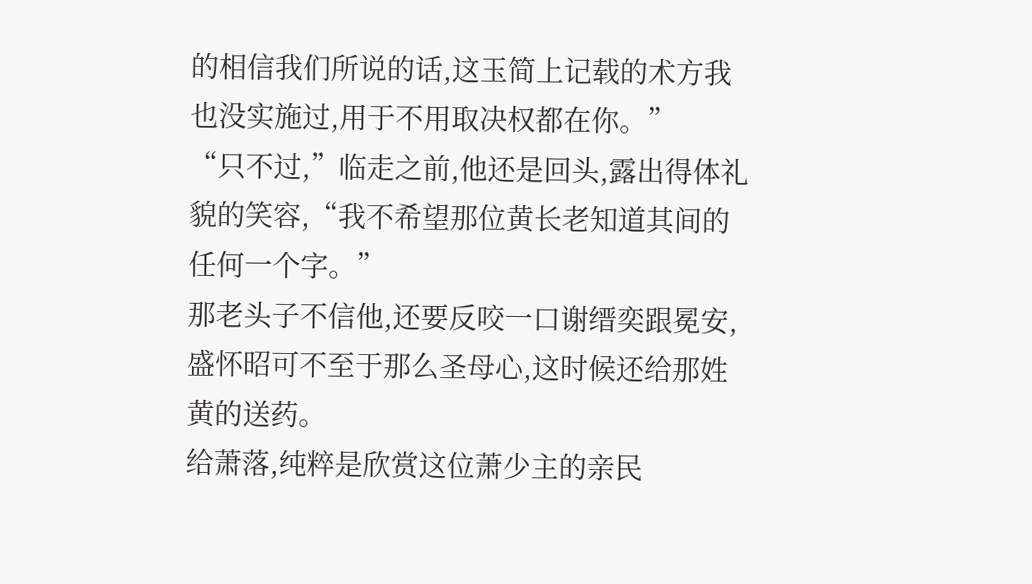的相信我们所说的话,这玉简上记载的术方我也没实施过,用于不用取决权都在你。”
“只不过,”临走之前,他还是回头,露出得体礼貌的笑容,“我不希望那位黄长老知道其间的任何一个字。”
那老头子不信他,还要反咬一口谢缙奕跟冕安,盛怀昭可不至于那么圣母心,这时候还给那姓黄的送药。
给萧落,纯粹是欣赏这位萧少主的亲民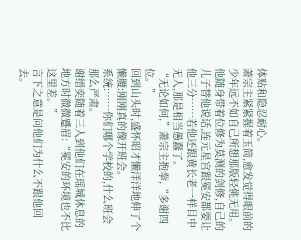体贴和隐忍耐心。
萧宗主紧紧握着玉简,愈发觉得眼前的少年远不如自己所想那版轻佻无用。
他随身带着位修为莫测的剑修,自己的儿子替他说话,连元星宫跟冕安都要让他三分……若他还跟黄长老一样目中无人,那是相当愚蠢了。
“无论如何,”萧宗主抱拳,“多谢四位。”
回到山头时,盛怀昭才懒洋洋地伸了个懒腰:刚刚真的像开班会。
系统:……你们哪个学校的,什么班会那么严肃。
谢缙奕随着三人到他们在瑶城休息的地方时微微蹙眉:“冕安的环境也不比这里差。”
言下之意是问他们为什么不跟他回去。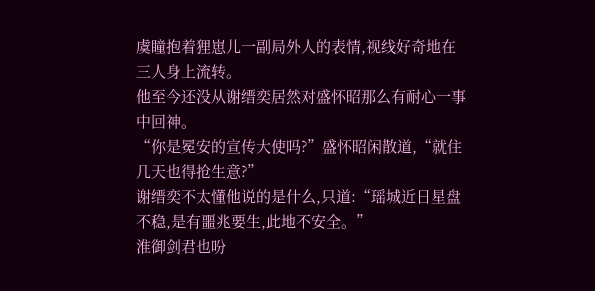虞瞳抱着狸崽儿一副局外人的表情,视线好奇地在三人身上流转。
他至今还没从谢缙奕居然对盛怀昭那么有耐心一事中回神。
“你是冕安的宣传大使吗?”盛怀昭闲散道,“就住几天也得抢生意?”
谢缙奕不太懂他说的是什么,只道:“瑶城近日星盘不稳,是有噩兆要生,此地不安全。”
淮御剑君也吩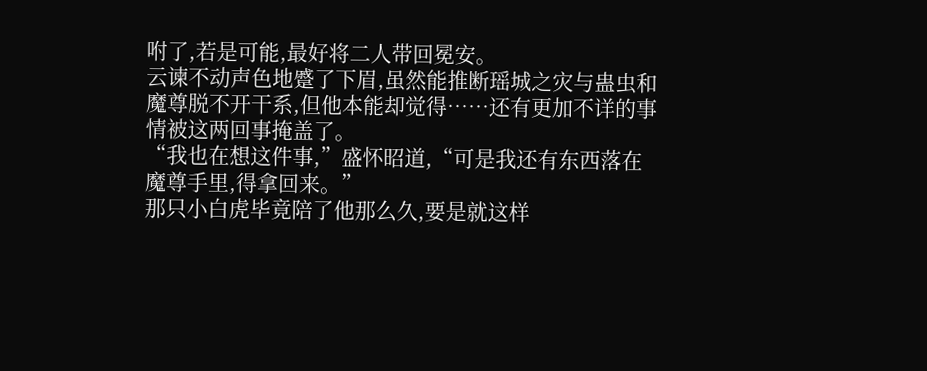咐了,若是可能,最好将二人带回冕安。
云谏不动声色地蹙了下眉,虽然能推断瑶城之灾与蛊虫和魔尊脱不开干系,但他本能却觉得……还有更加不详的事情被这两回事掩盖了。
“我也在想这件事,”盛怀昭道,“可是我还有东西落在魔尊手里,得拿回来。”
那只小白虎毕竟陪了他那么久,要是就这样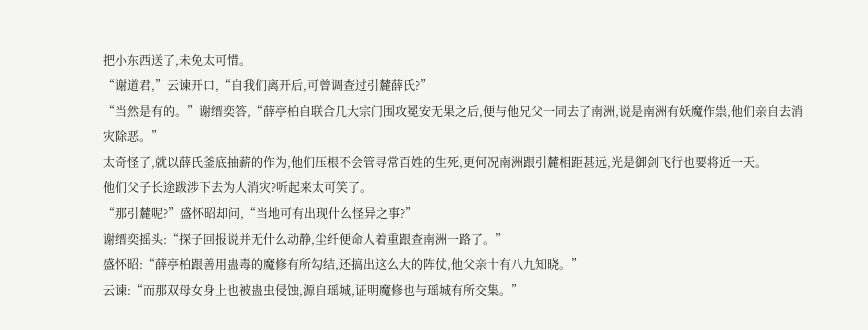把小东西送了,未免太可惜。
“谢道君,”云谏开口,“自我们离开后,可曾调查过引麓薛氏?”
“当然是有的。”谢缙奕答,“薛亭柏自联合几大宗门围攻冕安无果之后,便与他兄父一同去了南洲,说是南洲有妖魔作祟,他们亲自去消灾除恶。”
太奇怪了,就以薛氏釜底抽薪的作为,他们压根不会管寻常百姓的生死,更何况南洲跟引麓相距甚远,光是御剑飞行也要将近一天。
他们父子长途跋涉下去为人消灾?听起来太可笑了。
“那引麓呢?”盛怀昭却问,“当地可有出现什么怪异之事?”
谢缙奕摇头:“探子回报说并无什么动静,尘纤便命人着重跟查南洲一路了。”
盛怀昭:“薛亭柏跟善用蛊毒的魔修有所勾结,还搞出这么大的阵仗,他父亲十有八九知晓。”
云谏:“而那双母女身上也被蛊虫侵蚀,源自瑶城,证明魔修也与瑶城有所交集。”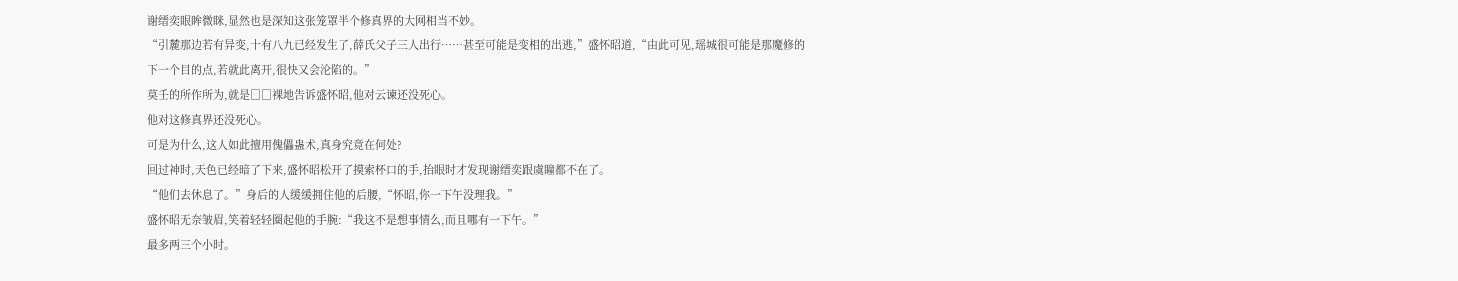谢缙奕眼眸微眯,显然也是深知这张笼罩半个修真界的大网相当不妙。
“引麓那边若有异变,十有八九已经发生了,薛氏父子三人出行……甚至可能是变相的出逃,”盛怀昭道,“由此可见,瑶城很可能是那魔修的下一个目的点,若就此离开,很快又会沦陷的。”
莫壬的所作所为,就是□□裸地告诉盛怀昭,他对云谏还没死心。
他对这修真界还没死心。
可是为什么,这人如此擅用傀儡蛊术,真身究竟在何处?
回过神时,天色已经暗了下来,盛怀昭松开了摸索杯口的手,抬眼时才发现谢缙奕跟虞瞳都不在了。
“他们去休息了。”身后的人缓缓拥住他的后腰,“怀昭,你一下午没理我。”
盛怀昭无奈皱眉,笑着轻轻圈起他的手腕:“我这不是想事情么,而且哪有一下午。”
最多两三个小时。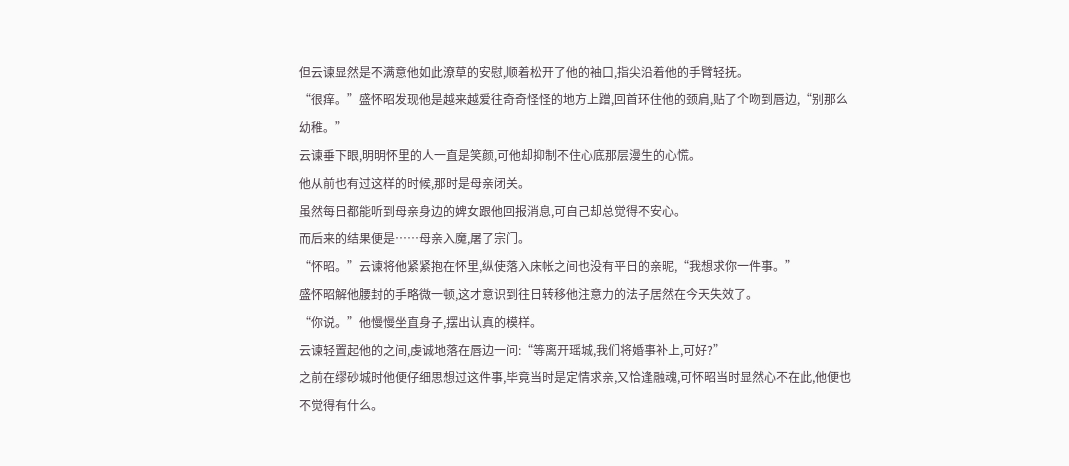但云谏显然是不满意他如此潦草的安慰,顺着松开了他的袖口,指尖沿着他的手臂轻抚。
“很痒。”盛怀昭发现他是越来越爱往奇奇怪怪的地方上蹭,回首环住他的颈肩,贴了个吻到唇边,“别那么幼稚。”
云谏垂下眼,明明怀里的人一直是笑颜,可他却抑制不住心底那层漫生的心慌。
他从前也有过这样的时候,那时是母亲闭关。
虽然每日都能听到母亲身边的婢女跟他回报消息,可自己却总觉得不安心。
而后来的结果便是……母亲入魔,屠了宗门。
“怀昭。”云谏将他紧紧抱在怀里,纵使落入床帐之间也没有平日的亲昵,“我想求你一件事。”
盛怀昭解他腰封的手略微一顿,这才意识到往日转移他注意力的法子居然在今天失效了。
“你说。”他慢慢坐直身子,摆出认真的模样。
云谏轻置起他的之间,虔诚地落在唇边一问:“等离开瑶城,我们将婚事补上,可好?”
之前在缪砂城时他便仔细思想过这件事,毕竟当时是定情求亲,又恰逢融魂,可怀昭当时显然心不在此,他便也不觉得有什么。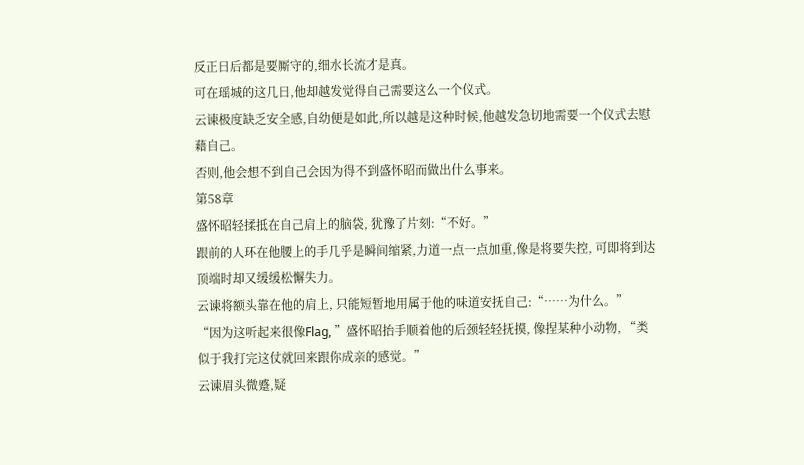反正日后都是要厮守的,细水长流才是真。
可在瑶城的这几日,他却越发觉得自己需要这么一个仪式。
云谏极度缺乏安全感,自幼便是如此,所以越是这种时候,他越发急切地需要一个仪式去慰藉自己。
否则,他会想不到自己会因为得不到盛怀昭而做出什么事来。
第58章
盛怀昭轻揉抵在自己肩上的脑袋, 犹豫了片刻:“不好。”
跟前的人环在他腰上的手几乎是瞬间缩紧,力道一点一点加重,像是将要失控, 可即将到达顶端时却又缓缓松懈失力。
云谏将额头靠在他的肩上, 只能短暂地用属于他的味道安抚自己:“……为什么。”
“因为这听起来很像Flag, ”盛怀昭抬手顺着他的后颈轻轻抚摸, 像捏某种小动物, “类似于我打完这仗就回来跟你成亲的感觉。”
云谏眉头微蹙,疑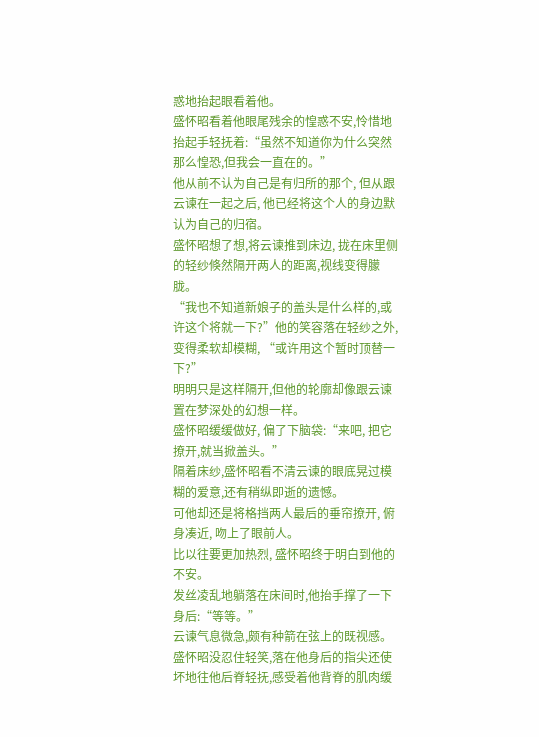惑地抬起眼看着他。
盛怀昭看着他眼尾残余的惶惑不安,怜惜地抬起手轻抚着:“虽然不知道你为什么突然那么惶恐,但我会一直在的。”
他从前不认为自己是有归所的那个, 但从跟云谏在一起之后, 他已经将这个人的身边默认为自己的归宿。
盛怀昭想了想,将云谏推到床边, 拢在床里侧的轻纱倏然隔开两人的距离,视线变得朦胧。
“我也不知道新娘子的盖头是什么样的,或许这个将就一下?”他的笑容落在轻纱之外,变得柔软却模糊, “或许用这个暂时顶替一下?”
明明只是这样隔开,但他的轮廓却像跟云谏置在梦深处的幻想一样。
盛怀昭缓缓做好, 偏了下脑袋:“来吧, 把它撩开,就当掀盖头。”
隔着床纱,盛怀昭看不清云谏的眼底晃过模糊的爱意,还有稍纵即逝的遗憾。
可他却还是将格挡两人最后的垂帘撩开, 俯身凑近, 吻上了眼前人。
比以往要更加热烈, 盛怀昭终于明白到他的不安。
发丝凌乱地躺落在床间时,他抬手撑了一下身后:“等等。”
云谏气息微急,颇有种箭在弦上的既视感。
盛怀昭没忍住轻笑,落在他身后的指尖还使坏地往他后脊轻抚,感受着他背脊的肌肉缓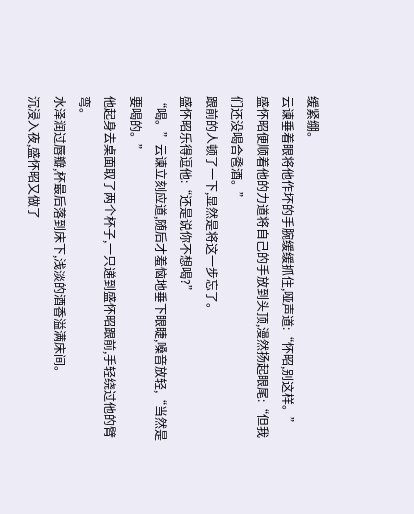缓紧绷。
云谏垂着眼将他作坏的手腕缓缓抓住,哑声道:“怀昭,别这样。”
盛怀昭便顺着他的力道将自己的手放到头顶,漫然扬起眼尾:“但我们还没喝合卺酒。”
跟前的人顿了一下,显然是将这一步忘了。
盛怀昭乐得逗他:“还是说你不想喝?”
“喝。”云谏立刻应道,随后才羞恼地垂下眼睫,嗓音放轻,“当然是要喝的。”
他起身去桌面取了两个杯子,一只递到盛怀昭跟前,手轻绕过他的臂弯。
水泽润过唇瓣,杯最后落到床下,浅淡的酒香溢满床间。
沉浸入夜,盛怀昭又做了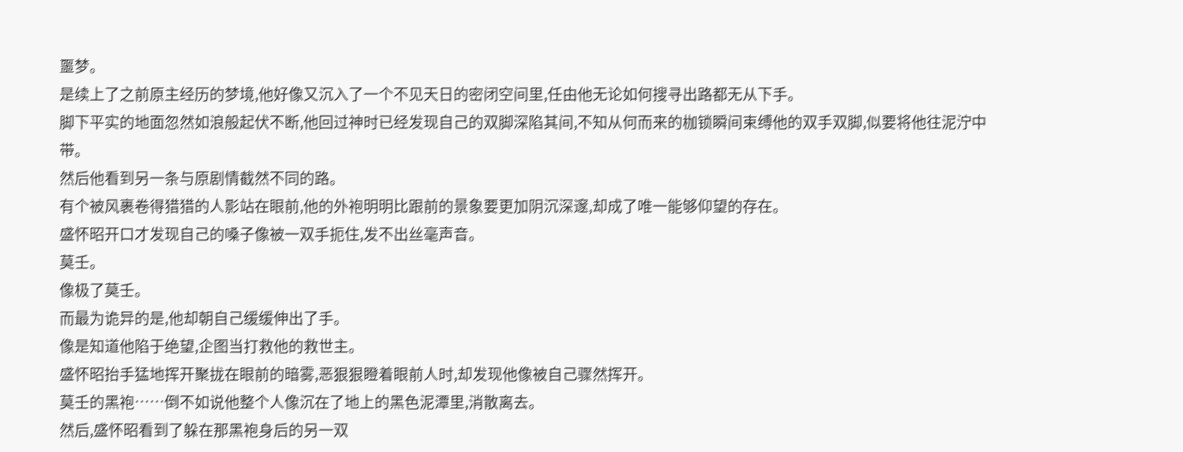噩梦。
是续上了之前原主经历的梦境,他好像又沉入了一个不见天日的密闭空间里,任由他无论如何搜寻出路都无从下手。
脚下平实的地面忽然如浪般起伏不断,他回过神时已经发现自己的双脚深陷其间,不知从何而来的枷锁瞬间束缚他的双手双脚,似要将他往泥泞中带。
然后他看到另一条与原剧情截然不同的路。
有个被风裹卷得猎猎的人影站在眼前,他的外袍明明比跟前的景象要更加阴沉深邃,却成了唯一能够仰望的存在。
盛怀昭开口才发现自己的嗓子像被一双手扼住,发不出丝毫声音。
莫壬。
像极了莫壬。
而最为诡异的是,他却朝自己缓缓伸出了手。
像是知道他陷于绝望,企图当打救他的救世主。
盛怀昭抬手猛地挥开聚拢在眼前的暗雾,恶狠狠瞪着眼前人时,却发现他像被自己骤然挥开。
莫壬的黑袍……倒不如说他整个人像沉在了地上的黑色泥潭里,消散离去。
然后,盛怀昭看到了躲在那黑袍身后的另一双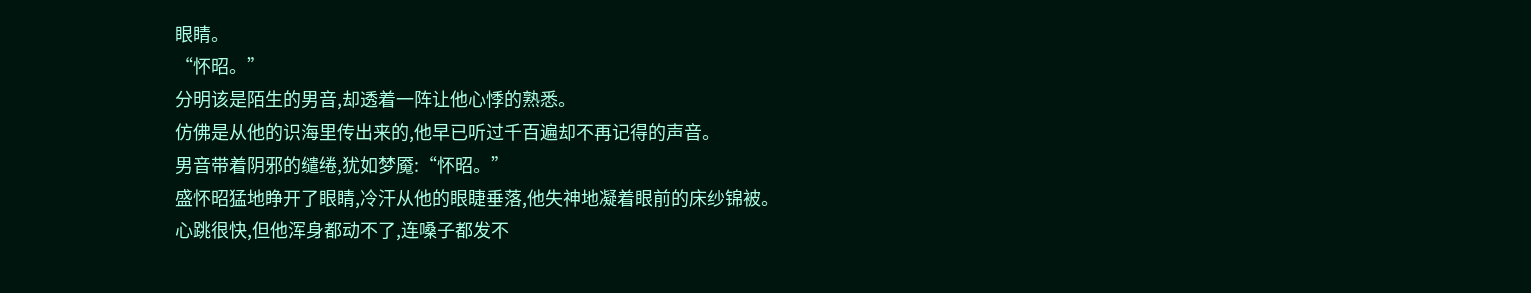眼睛。
“怀昭。”
分明该是陌生的男音,却透着一阵让他心悸的熟悉。
仿佛是从他的识海里传出来的,他早已听过千百遍却不再记得的声音。
男音带着阴邪的缱绻,犹如梦魇:“怀昭。”
盛怀昭猛地睁开了眼睛,冷汗从他的眼睫垂落,他失神地凝着眼前的床纱锦被。
心跳很快,但他浑身都动不了,连嗓子都发不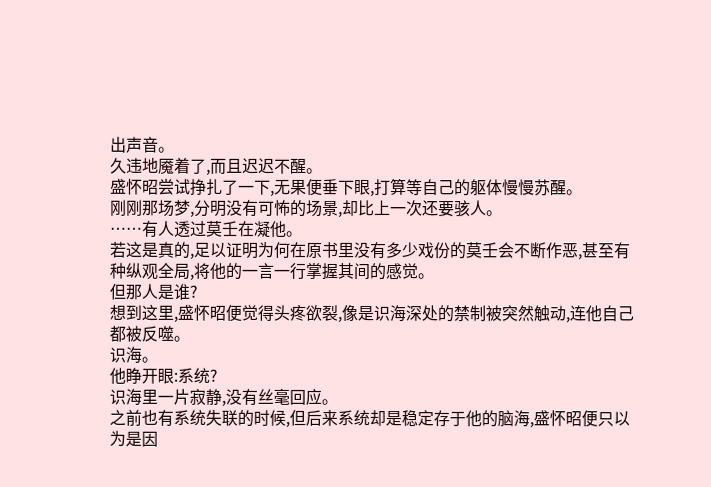出声音。
久违地魇着了,而且迟迟不醒。
盛怀昭尝试挣扎了一下,无果便垂下眼,打算等自己的躯体慢慢苏醒。
刚刚那场梦,分明没有可怖的场景,却比上一次还要骇人。
……有人透过莫壬在凝他。
若这是真的,足以证明为何在原书里没有多少戏份的莫壬会不断作恶,甚至有种纵观全局,将他的一言一行掌握其间的感觉。
但那人是谁?
想到这里,盛怀昭便觉得头疼欲裂,像是识海深处的禁制被突然触动,连他自己都被反噬。
识海。
他睁开眼:系统?
识海里一片寂静,没有丝毫回应。
之前也有系统失联的时候,但后来系统却是稳定存于他的脑海,盛怀昭便只以为是因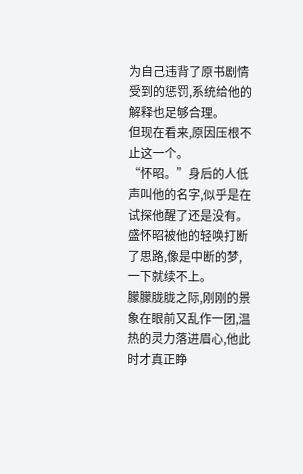为自己违背了原书剧情受到的惩罚,系统给他的解释也足够合理。
但现在看来,原因压根不止这一个。
“怀昭。”身后的人低声叫他的名字,似乎是在试探他醒了还是没有。
盛怀昭被他的轻唤打断了思路,像是中断的梦,一下就续不上。
朦朦胧胧之际,刚刚的景象在眼前又乱作一团,温热的灵力落进眉心,他此时才真正睁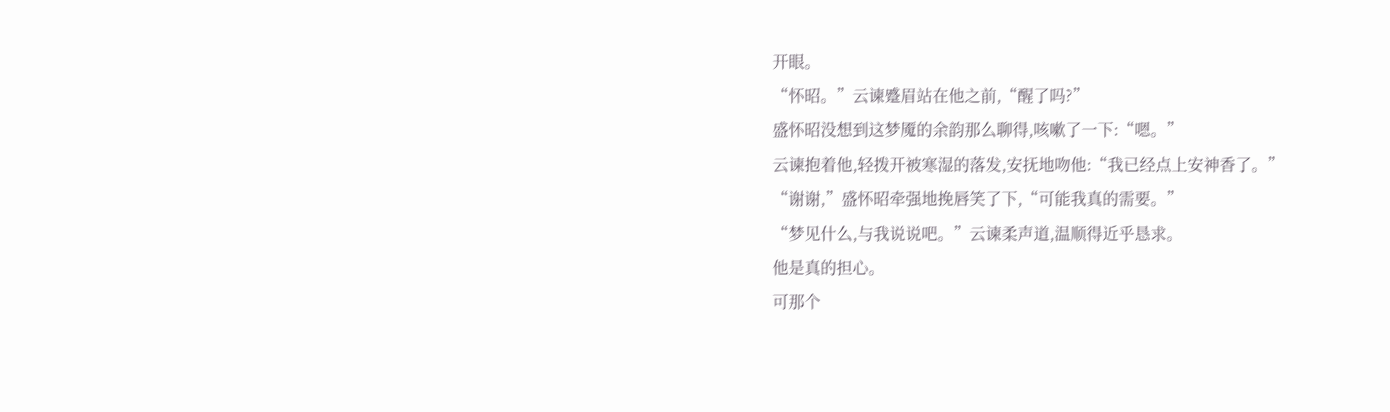开眼。
“怀昭。”云谏蹙眉站在他之前,“醒了吗?”
盛怀昭没想到这梦魇的余韵那么聊得,咳嗽了一下:“嗯。”
云谏抱着他,轻拨开被寒湿的落发,安抚地吻他:“我已经点上安神香了。”
“谢谢,”盛怀昭牵强地挽唇笑了下,“可能我真的需要。”
“梦见什么,与我说说吧。”云谏柔声道,温顺得近乎恳求。
他是真的担心。
可那个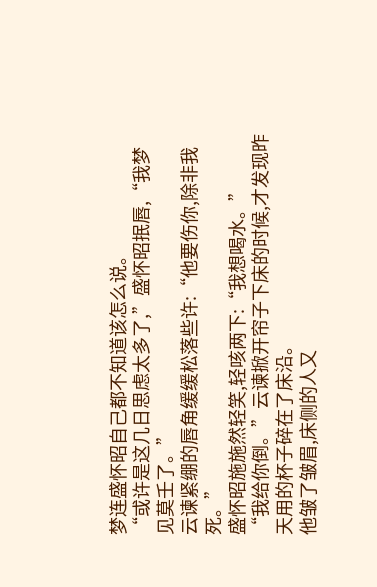梦连盛怀昭自己都不知道该怎么说。
“或许是这几日思虑太多了,”盛怀昭抿唇,“我梦见莫壬了。”
云谏紧绷的唇角缓缓松落些许:“他要伤你,除非我死。”
盛怀昭施施然轻笑,轻咳两下:“我想喝水。”
“我给你倒。”云谏掀开帘子下床的时候,才发现昨天用的杯子碎在了床沿。
他皱了皱眉,床侧的人又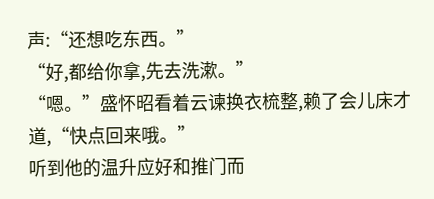声:“还想吃东西。”
“好,都给你拿,先去洗漱。”
“嗯。”盛怀昭看着云谏换衣梳整,赖了会儿床才道,“快点回来哦。”
听到他的温升应好和推门而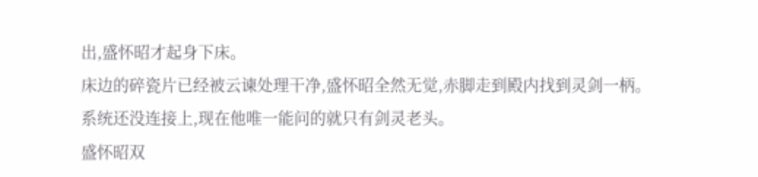出,盛怀昭才起身下床。
床边的碎瓷片已经被云谏处理干净,盛怀昭全然无觉,赤脚走到殿内找到灵剑一柄。
系统还没连接上,现在他唯一能问的就只有剑灵老头。
盛怀昭双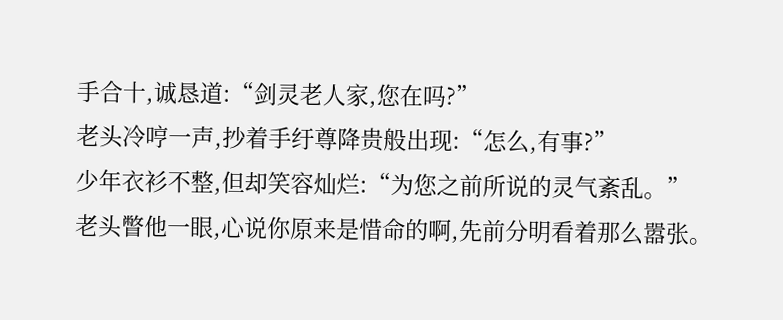手合十,诚恳道:“剑灵老人家,您在吗?”
老头冷哼一声,抄着手纡尊降贵般出现:“怎么,有事?”
少年衣衫不整,但却笑容灿烂:“为您之前所说的灵气紊乱。”
老头瞥他一眼,心说你原来是惜命的啊,先前分明看着那么嚣张。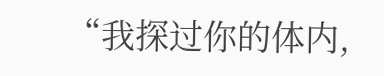“我探过你的体内,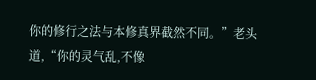你的修行之法与本修真界截然不同。”老头道,“你的灵气乱,不像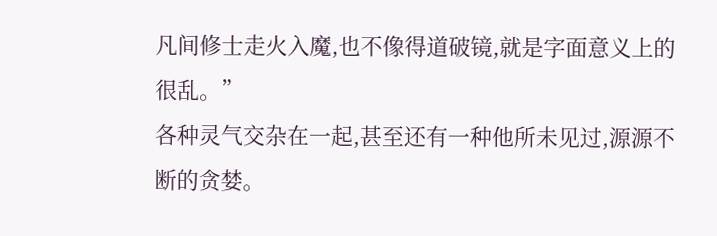凡间修士走火入魔,也不像得道破镜,就是字面意义上的很乱。”
各种灵气交杂在一起,甚至还有一种他所未见过,源源不断的贪婪。